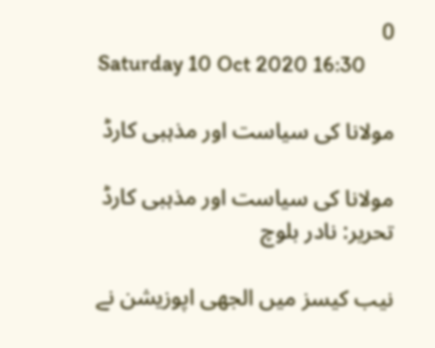0
Saturday 10 Oct 2020 16:30

مولانا کی سیاست اور مذہبی کارڈ

مولانا کی سیاست اور مذہبی کارڈ
تحریر: نادر بلوچ

نیب کیسز میں الجھی اپوزیشن نے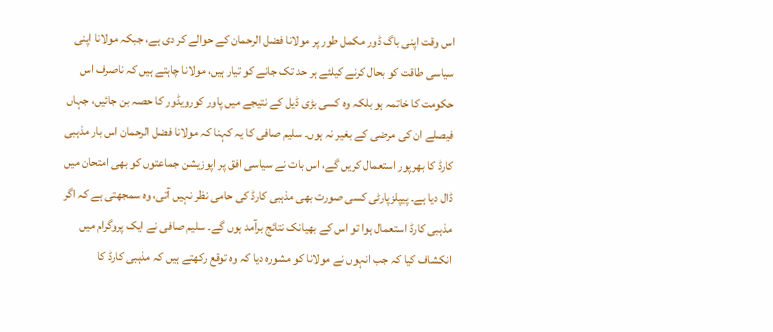اس وقت اپنی باگ ڈور مکمل طور پر مولانا فضل الرحمان کے حوالے کر دی ہے، جبکہ مولانا اپنی سیاسی طاقت کو بحال کرنے کیلئے ہر حد تک جانے کو تیار ہیں، مولانا چاہتے ہیں کہ ناصرف اس حکومت کا خاتمہ ہو بلکہ وہ کسی بڑی ڈیل کے نتیجے میں پاور کورویڈور کا حصہ بن جائیں، جہاں فیصلے ان کی مرضی کے بغیر نہ ہوں۔ سلیم صافی کا یہ کہنا کہ مولانا فضل الرحمان اس بار مذہبی کارڈ کا بھرپور استعمال کریں گے، اس بات نے سیاسی افق پر اپوزیشن جماعتوں کو بھی امتحان میں ڈال دیا ہے۔ پیپلزپارٹی کسی صورت بھی مذہبی کارڈ کی حامی نظر نہیں آتی، وہ سمجھتی ہے کہ اگر مذہبی کارڈ استعمال ہوا تو اس کے بھیانک نتائج برآمد ہوں گے۔ سلیم صافی نے ایک پروگرام میں انکشاف کیا کہ جب انہوں نے مولانا کو مشورہ دیا کہ وہ توقع رکھتے ہیں کہ مذہبی کارڈ کا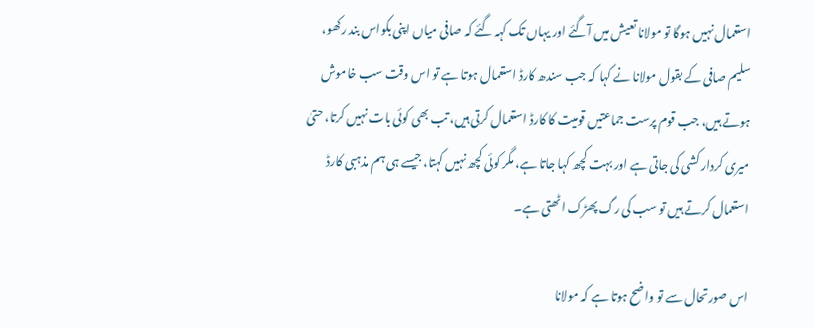استعمال نہیں ہوگا تو مولانا تعیش میں آگئے اور یہاں تک کہہ گئے کہ صافی میاں اپنی بکواس بند رکھو، سلیم صافی کے بقول مولانا نے کہا کہ جب سندھ کارڈ استعمال ہوتا ہے تو اس وقت سب خاموش ہوتے ہیں، جب قوم پرست جماعتیں قومیت کا کارڈ استعمال کرتی ہیں، تب بھی کوئی بات نہیں کرتا، حتیٰ میری کردار کشی کی جاتی ہے اور بہت کچھ کہا جاتا ہے، مگر کوئی کچھ نہیں کہتا، جیسے ہی ہم مذہبی کارڈ استعمال کرتے ہیں تو سب کی رگ پھڑک اٹھتی ہے۔

اس صورتحال سے تو واضح ہوتا ہے کہ مولانا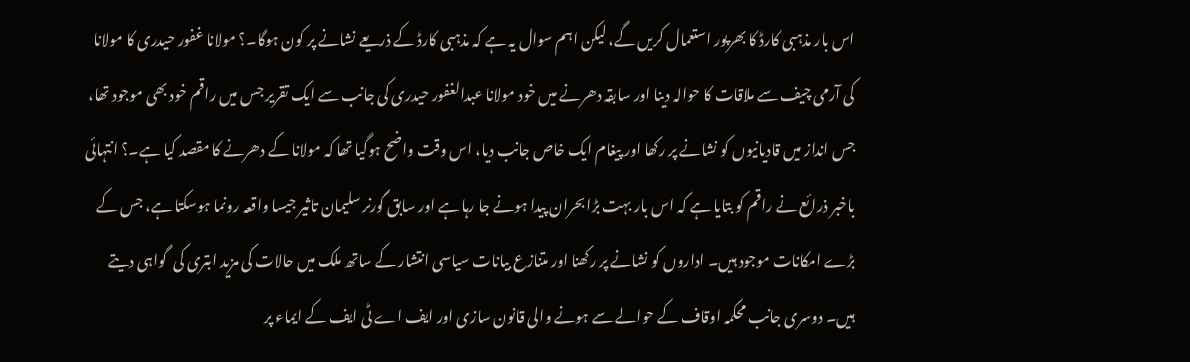اس بار مذہبی کارڈ کا بھرپور استعمال کریں گے، لیکن اہم سوال یہ ہے کہ مذہبی کارڈ کے ذریعے نشانے پر کون ہوگا۔؟ مولانا غفور حیدری کا مولانا کی آرمی چیف سے ملاقات کا حوالہ دینا اور سابقہ دھرنے میں خود مولانا عبدالغفور حیدری کی جانب سے ایک تقریر جس میں راقم خود بھی موجود تھا، جس انداز میں قادیانیوں کو نشانے پر رکھا اور پیغام ایک خاص جانب دیا، اس وقت واضح ہوگیا تھا کہ مولانا کے دھرنے کا مقصد کیا ہے۔؟ انتہائی باخبر ذرائع نے راقم کو بتایا ہے کہ اس بار بہت بڑا بحران پیدا ہونے جا رہا ہے اور سابق گورنر سلیمان تاثیر جیسا واقعہ رونما ہوسکتا ہے، جس کے بڑے امکانات موجود ہیں۔ اداروں کو نشانے پر رکھنا اور متنازع بیانات سیاسی انتشار کے ساتھ ملک میں حالات کی مزید ابتری کی  گواہی دیتے ہیں۔ دوسری جانب محکمہ اوقاف کے حوالے سے ہونے والی قانون سازی اور ایف اے ٹی ایف کے ایماء پر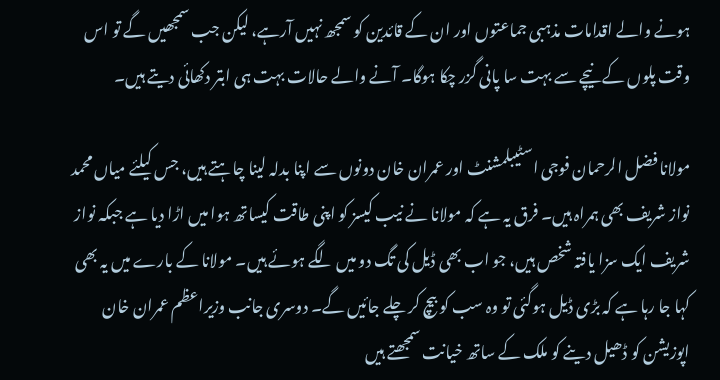ہونے والے اقدامات مذہبی جماعتوں اور ان کے قائدین کو سمجھ نہیں آرہے، لیکن جب سمجھیں گے تو اس وقت پلوں کے نیچے سے بہت سا پانی گزر چکا ہوگا۔ آنے والے حالات بہت ہی ابتر دکھائی دیتے ہیں۔

مولانا فضل الرحمان فوجی اسٹیبلمشنٹ اور عمران خان دونوں سے اپنا بدلہ لینا چاہتے ہیں، جس کیلئے میاں محمد نواز شریف بھی ہمراہ ہیں۔ فرق یہ ہے کہ مولانا نے نیب کیسز کو اپنی طاقت کیساتھ ہوا میں اڑا دیا ہے جبکہ نواز شریف ایک سزا یافتہ شخص ہیں، جو اب بھی ڈیل کی تگ دو میں لگے ہوئے ہیں۔ مولانا کے بارے میں یہ بھی کہا جا رہا ہے کہ بڑی ڈیل ہوگئی تو وہ سب کو بیچ کر چلے جائیں گے۔ دوسری جانب وزیراعظم عمران خان اپوزیشن کو ڈھیل دینے کو ملک کے ساتھ خیانت سمجھتے ہیں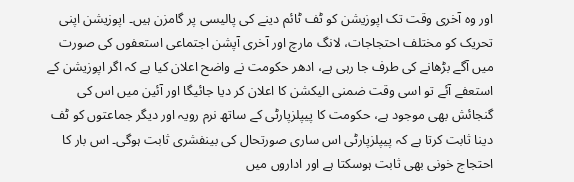اور وہ آخری وقت تک اپوزیشن کو ٹف ٹائم دینے کی پالیسی پر گامزن ہیں۔ اپوزیشن اپنی تحریک کو مختلف احتجاجات، لانگ مارچ اور آخری آپشن اجتماعی استعفوں کی صورت میں آگے بڑھانے کی طرف جا رہی ہے، ادھر حکومت نے واضح اعلان کیا ہے کہ اگر اپوزیشن کے استعفے آئے تو اسی وقت ضمنی الیکشن کا اعلان کر دیا جائیگا اور آئین میں اس کی گنجائش بھی موجود ہے، حکومت کا پیپلزپارٹی کے ساتھ نرم رویہ اور دیگر جماعتوں کو ٹف دینا ثابت کرتا ہے کہ پیپلزپارٹی اس ساری صورتحال کی بینفشری ثابت ہوگی۔ اس بار کا احتجاج خونی بھی ثابت ہوسکتا ہے اور اداروں میں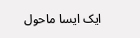ایک ایسا ماحول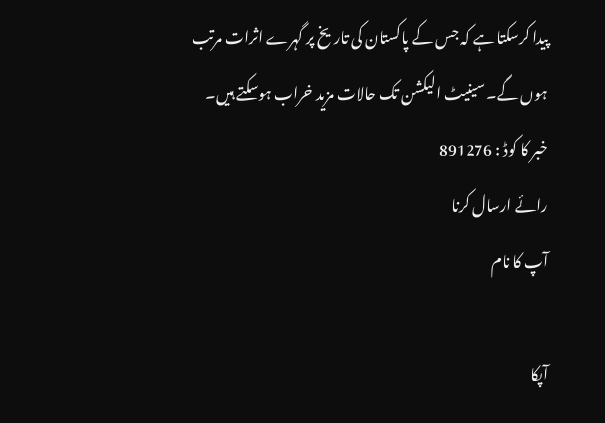پیدا کرسکتا ہے کہ جس کے پاکستان کی تاریخ پر گہرے اثرات مرتب ہوں گے۔ سینیٹ الیکشن تک حالات مزید خراب ہوسکتے ہیں۔
خبر کا کوڈ : 891276
رائے ارسال کرنا
آپ کا نام

آپکا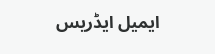ایمیل ایڈریس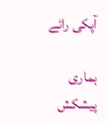آپکی رائے

ہماری پیشکش